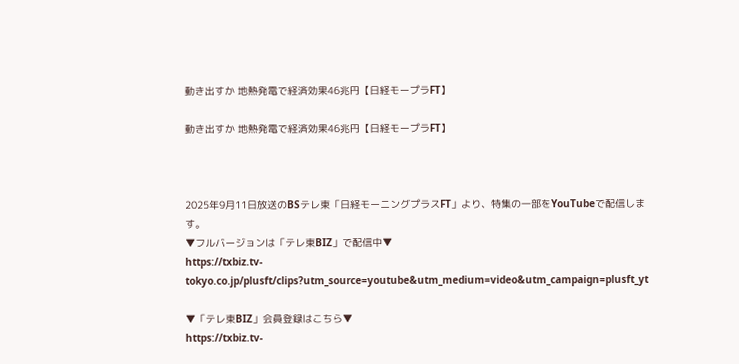動き出すか 地熱発電で経済効果46兆円【日経モープラFT】

動き出すか 地熱発電で経済効果46兆円【日経モープラFT】



2025年9月11日放送のBSテレ東「日経モーニングプラスFT」より、特集の一部をYouTubeで配信します。
▼フルバージョンは「テレ東BIZ」で配信中▼
https://txbiz.tv-tokyo.co.jp/plusft/clips?utm_source=youtube&utm_medium=video&utm_campaign=plusft_yt

▼「テレ東BIZ」会員登録はこちら▼
https://txbiz.tv-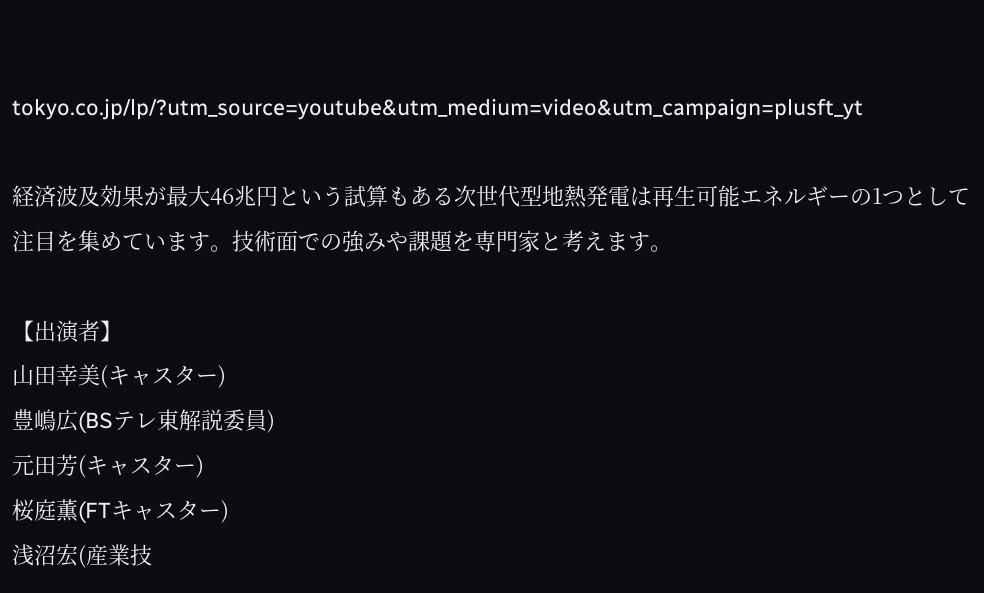tokyo.co.jp/lp/?utm_source=youtube&utm_medium=video&utm_campaign=plusft_yt

経済波及効果が最大46兆円という試算もある次世代型地熱発電は再生可能エネルギーの1つとして注目を集めています。技術面での強みや課題を専門家と考えます。

【出演者】
山田幸美(キャスター)
豊嶋広(BSテレ東解説委員)
元田芳(キャスター)
桜庭薫(FTキャスター)
浅沼宏(産業技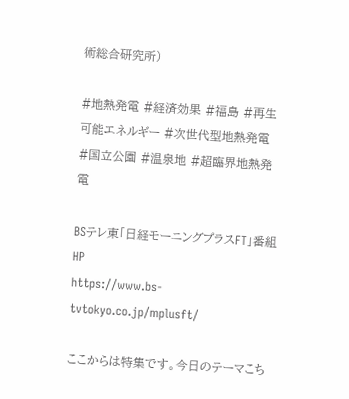術総合研究所)

#地熱発電 #経済効果 #福島 #再生可能エネルギー #次世代型地熱発電 #国立公園 #温泉地 #超臨界地熱発電

BSテレ東「日経モーニングプラスFT」番組HP
https://www.bs-tvtokyo.co.jp/mplusft/

ここからは特集です。今日のテーマこち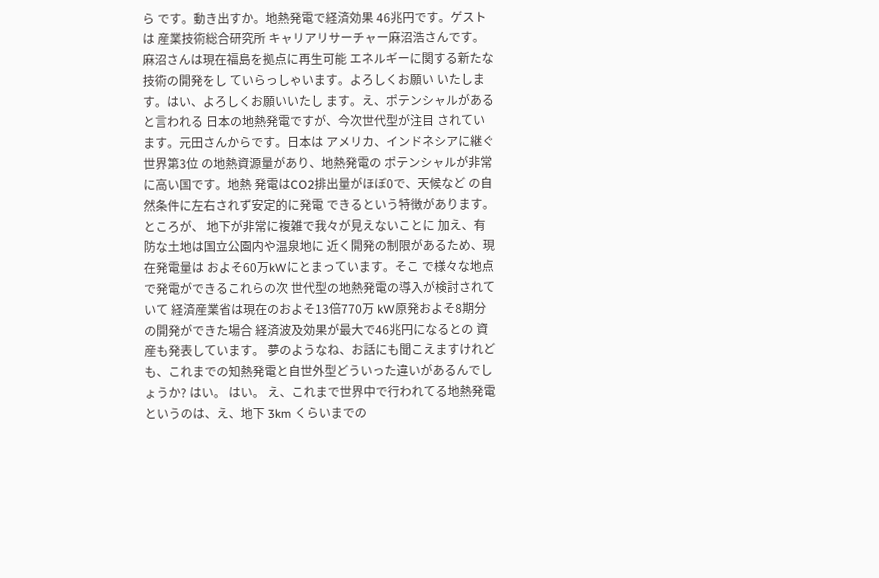ら です。動き出すか。地熱発電で経済効果 46兆円です。ゲストは 産業技術総合研究所 キャリアリサーチャー麻沼浩さんです。 麻沼さんは現在福島を拠点に再生可能 エネルギーに関する新たな技術の開発をし ていらっしゃいます。よろしくお願い いたします。はい、よろしくお願いいたし ます。え、ポテンシャルがあると言われる 日本の地熱発電ですが、今次世代型が注目 されています。元田さんからです。日本は アメリカ、インドネシアに継ぐ世界第3位 の地熱資源量があり、地熱発電の ポテンシャルが非常に高い国です。地熱 発電はCO2排出量がほぼ0で、天候など の自然条件に左右されず安定的に発電 できるという特徴があります。ところが、 地下が非常に複雑で我々が見えないことに 加え、有防な土地は国立公園内や温泉地に 近く開発の制限があるため、現在発電量は およそ60万kWにとまっています。そこ で様々な地点で発電ができるこれらの次 世代型の地熱発電の導入が検討されていて 経済産業省は現在のおよそ13倍770万 kW原発およそ8期分の開発ができた場合 経済波及効果が最大で46兆円になるとの 資産も発表しています。 夢のようなね、お話にも聞こえますけれども、これまでの知熱発電と自世外型どういった違いがあるんでしょうか? はい。 はい。 え、これまで世界中で行われてる地熱発電というのは、え、地下 3km くらいまでの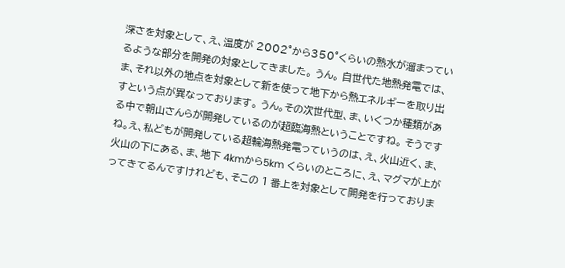深さを対象として、え、温度が 2002°から350°くらいの熱水が溜まっているような部分を開発の対象としてきました。 うん。 自世代た地熱発電では、ま、それ以外の地点を対象として新を使って地下から熱エネルギーを取り出すという点が異なっております。 うん。その次世代型、ま、いくつか種類がある中で朝山さんらが開発しているのが超臨海熱ということですね。 そうですね。え、私どもが開発している超輪海熱発電っていうのは、え、火山近く、ま、火山の下にある、ま、地下 4kmから5km くらいのところに、え、マグマが上がってきてるんですけれども、そこの 1 番上を対象として開発を行っておりま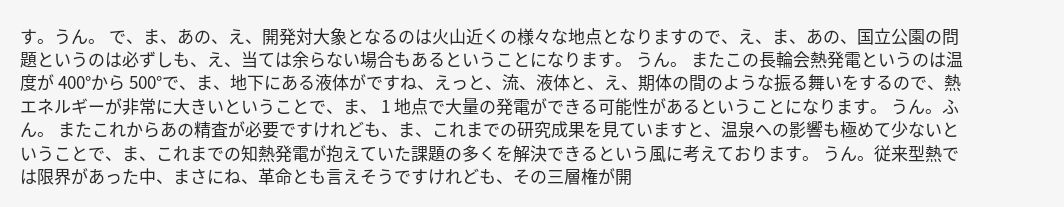す。うん。 で、ま、あの、え、開発対大象となるのは火山近くの様々な地点となりますので、え、ま、あの、国立公園の問題というのは必ずしも、え、当ては余らない場合もあるということになります。 うん。 またこの長輪会熱発電というのは温度が 400°から 500°で、ま、地下にある液体がですね、えっと、流、液体と、え、期体の間のような振る舞いをするので、熱エネルギーが非常に大きいということで、ま、 1 地点で大量の発電ができる可能性があるということになります。 うん。ふん。 またこれからあの精査が必要ですけれども、ま、これまでの研究成果を見ていますと、温泉への影響も極めて少ないということで、ま、これまでの知熱発電が抱えていた課題の多くを解決できるという風に考えております。 うん。従来型熱では限界があった中、まさにね、革命とも言えそうですけれども、その三層権が開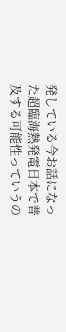発している今お話になった超臨海熱発電日本で普及する可能性っていうの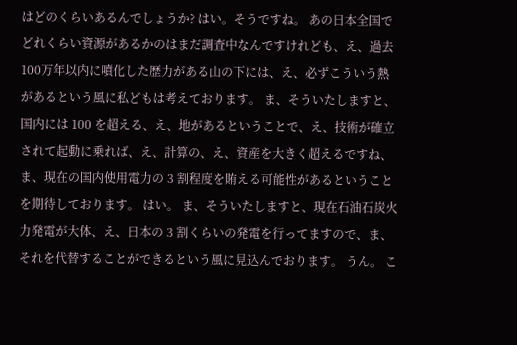はどのくらいあるんでしょうか? はい。そうですね。 あの日本全国でどれくらい資源があるかのはまだ調査中なんですけれども、え、過去 100万年以内に噴化した歴力がある山の下には、え、必ずこういう熱があるという風に私どもは考えております。 ま、そういたしますと、国内には 100 を超える、え、地があるということで、え、技術が確立されて起動に乗れば、え、計算の、え、資産を大きく超えるですね、ま、現在の国内使用電力の 3 割程度を賄える可能性があるということを期待しております。 はい。 ま、そういたしますと、現在石油石炭火力発電が大体、え、日本の 3 割くらいの発電を行ってますので、ま、それを代替することができるという風に見込んでおります。 うん。 こ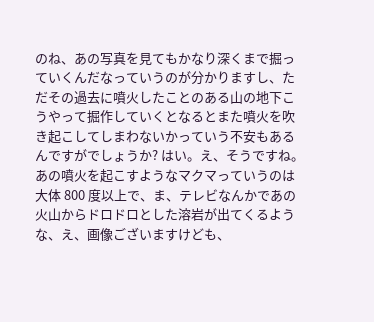のね、あの写真を見てもかなり深くまで掘っていくんだなっていうのが分かりますし、ただその過去に噴火したことのある山の地下こうやって掘作していくとなるとまた噴火を吹き起こしてしまわないかっていう不安もあるんですがでしょうか? はい。え、そうですね。あの噴火を起こすようなマクマっていうのは大体 800 度以上で、ま、テレビなんかであの火山からドロドロとした溶岩が出てくるような、え、画像ございますけども、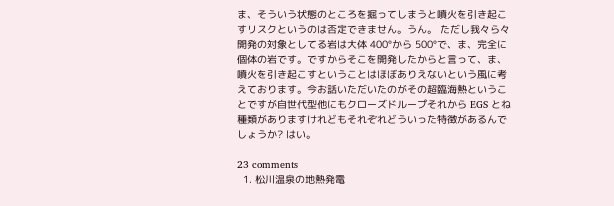ま、そういう状態のところを掘ってしまうと噴火を引き起こすリスクというのは否定できません。うん。 ただし我々ら々開発の対象としてる岩は大体 400°から 500°で、ま、完全に個体の岩です。ですからそこを開発したからと言って、ま、噴火を引き起こすということはほぼありえないという風に考えております。今お話いただいたのがその超臨海熱ということですが自世代型他にもクローズドループそれから EGS とね種類がありますけれどもそれぞれどういった特徴があるんでしょうか? はい。

23 comments
  1. 松川温泉の地熱発電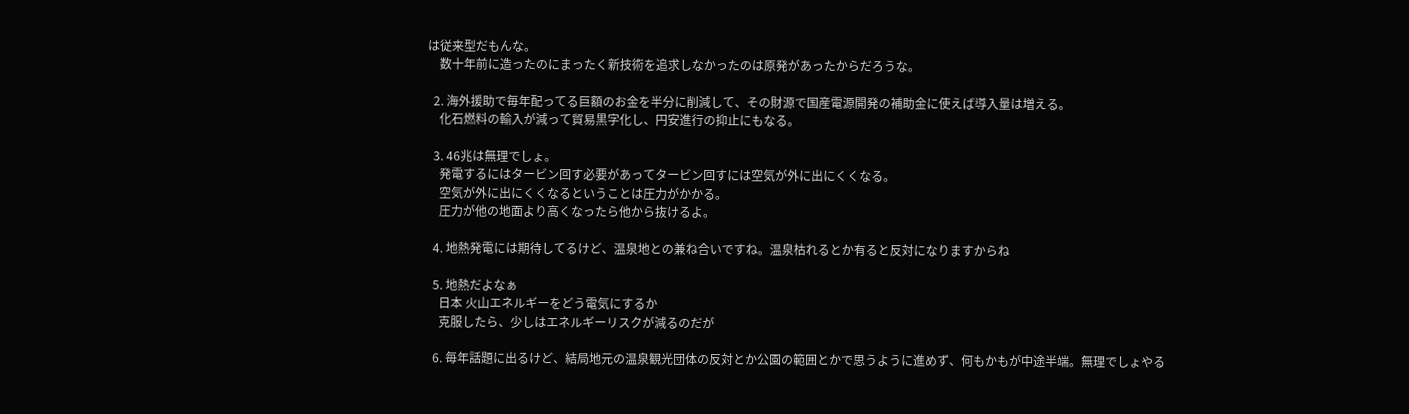は従来型だもんな。
    数十年前に造ったのにまったく新技術を追求しなかったのは原発があったからだろうな。

  2. 海外援助で毎年配ってる巨額のお金を半分に削減して、その財源で国産電源開発の補助金に使えば導入量は増える。
    化石燃料の輸入が減って貿易黒字化し、円安進行の抑止にもなる。

  3. 46兆は無理でしょ。
    発電するにはタービン回す必要があってタービン回すには空気が外に出にくくなる。
    空気が外に出にくくなるということは圧力がかかる。
    圧力が他の地面より高くなったら他から抜けるよ。

  4. 地熱発電には期待してるけど、温泉地との兼ね合いですね。温泉枯れるとか有ると反対になりますからね

  5. 地熱だよなぁ
    日本 火山エネルギーをどう電気にするか
    克服したら、少しはエネルギーリスクが減るのだが

  6. 毎年話題に出るけど、結局地元の温泉観光団体の反対とか公園の範囲とかで思うように進めず、何もかもが中途半端。無理でしょやる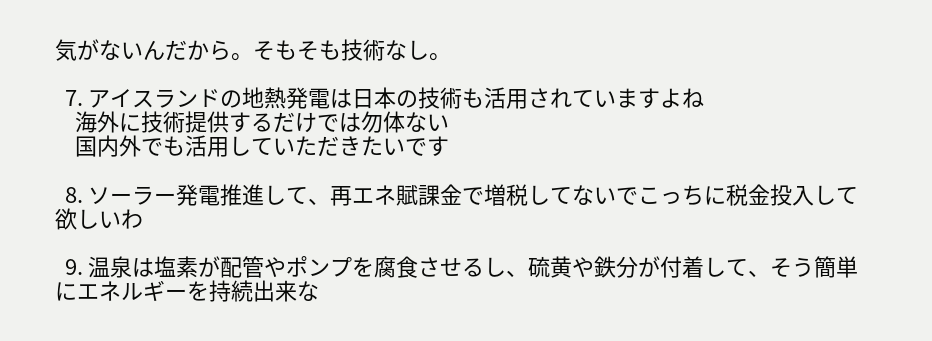気がないんだから。そもそも技術なし。

  7. アイスランドの地熱発電は日本の技術も活用されていますよね
    海外に技術提供するだけでは勿体ない
    国内外でも活用していただきたいです

  8. ソーラー発電推進して、再エネ賦課金で増税してないでこっちに税金投入して欲しいわ

  9. 温泉は塩素が配管やポンプを腐食させるし、硫黄や鉄分が付着して、そう簡単にエネルギーを持続出来な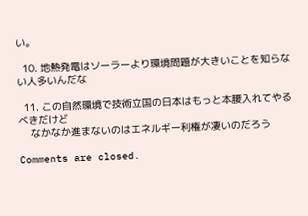い。

  10. 地熱発電はソーラーより環境問題が大きいことを知らない人多いんだな

  11. この自然環境で技術立国の日本はもっと本腰入れてやるべきだけど
    なかなか進まないのはエネルギー利権が凄いのだろう

Comments are closed.